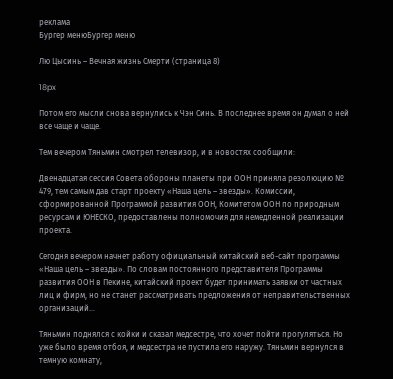реклама
Бургер менюБургер меню

Лю Цысинь – Вечная жизнь Смерти (страница 8)

18px

Потом его мысли снова вернулись к Чэн Синь. В последнее время он думал о ней все чаще и чаще.

Тем вечером Тяньмин смотрел телевизор, и в новостях сообщили:

Двенадцатая сессия Совета обороны планеты при ООН приняла резолюцию № 479, тем самым дав старт проекту «Наша цель – звезды». Комиссии, сформированной Программой развития ООН, Комитетом ООН по природным ресурсам и ЮНЕСКО, предоставлены полномочия для немедленной реализации проекта.

Сегодня вечером начнет работу официальный китайский веб-сайт программы «Наша цель – звезды». По словам постоянного представителя Программы развития ООН в Пекине, китайский проект будет принимать заявки от частных лиц и фирм, но не станет рассматривать предложения от неправительственных организаций…

Тяньмин поднялся с койки и сказал медсестре, что хочет пойти прогуляться. Но уже было время отбоя, и медсестра не пустила его наружу. Тяньмин вернулся в темную комнату,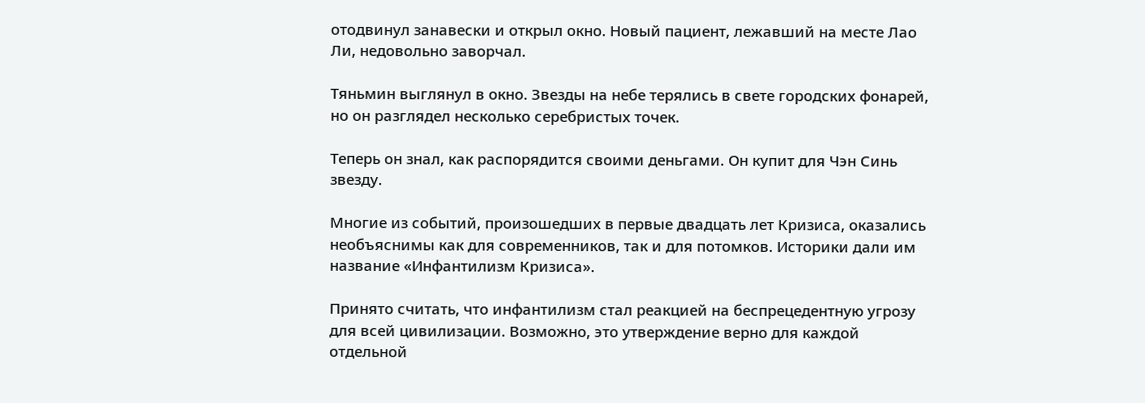отодвинул занавески и открыл окно. Новый пациент, лежавший на месте Лао Ли, недовольно заворчал.

Тяньмин выглянул в окно. Звезды на небе терялись в свете городских фонарей, но он разглядел несколько серебристых точек.

Теперь он знал, как распорядится своими деньгами. Он купит для Чэн Синь звезду.

Многие из событий, произошедших в первые двадцать лет Кризиса, оказались необъяснимы как для современников, так и для потомков. Историки дали им название «Инфантилизм Кризиса».

Принято считать, что инфантилизм стал реакцией на беспрецедентную угрозу для всей цивилизации. Возможно, это утверждение верно для каждой отдельной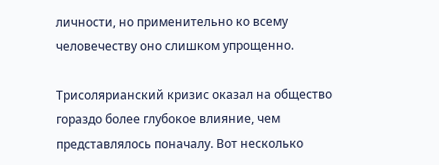личности, но применительно ко всему человечеству оно слишком упрощенно.

Трисолярианский кризис оказал на общество гораздо более глубокое влияние, чем представлялось поначалу. Вот несколько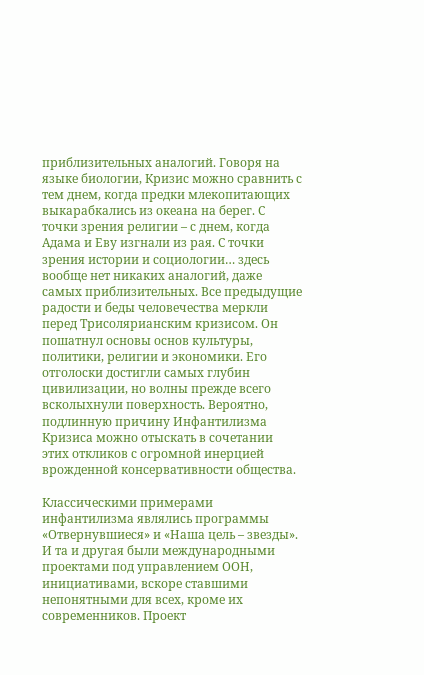приблизительных аналогий. Говоря на языке биологии, Кризис можно сравнить с тем днем, когда предки млекопитающих выкарабкались из океана на берег. С точки зрения религии – с днем, когда Адама и Еву изгнали из рая. С точки зрения истории и социологии… здесь вообще нет никаких аналогий, даже самых приблизительных. Все предыдущие радости и беды человечества меркли перед Трисолярианским кризисом. Он пошатнул основы основ культуры, политики, религии и экономики. Его отголоски достигли самых глубин цивилизации, но волны прежде всего всколыхнули поверхность. Вероятно, подлинную причину Инфантилизма Кризиса можно отыскать в сочетании этих откликов с огромной инерцией врожденной консервативности общества.

Классическими примерами инфантилизма являлись программы «Отвернувшиеся» и «Наша цель – звезды». И та и другая были международными проектами под управлением ООН, инициативами, вскоре ставшими непонятными для всех, кроме их современников. Проект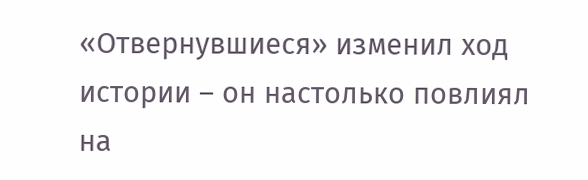«Отвернувшиеся» изменил ход истории – он настолько повлиял на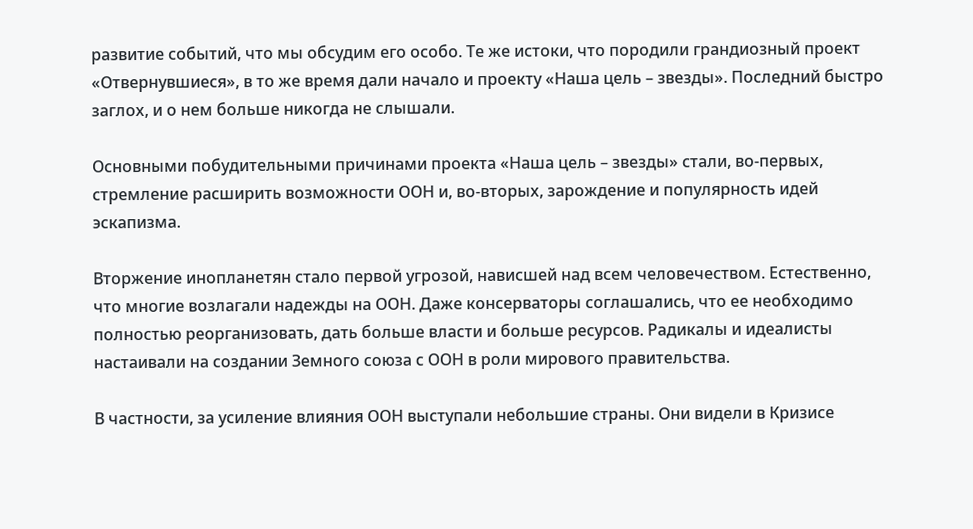развитие событий, что мы обсудим его особо. Те же истоки, что породили грандиозный проект «Отвернувшиеся», в то же время дали начало и проекту «Наша цель – звезды». Последний быстро заглох, и о нем больше никогда не слышали.

Основными побудительными причинами проекта «Наша цель – звезды» стали, во-первых, стремление расширить возможности ООН и, во-вторых, зарождение и популярность идей эскапизма.

Вторжение инопланетян стало первой угрозой, нависшей над всем человечеством. Естественно, что многие возлагали надежды на ООН. Даже консерваторы соглашались, что ее необходимо полностью реорганизовать, дать больше власти и больше ресурсов. Радикалы и идеалисты настаивали на создании Земного союза с ООН в роли мирового правительства.

В частности, за усиление влияния ООН выступали небольшие страны. Они видели в Кризисе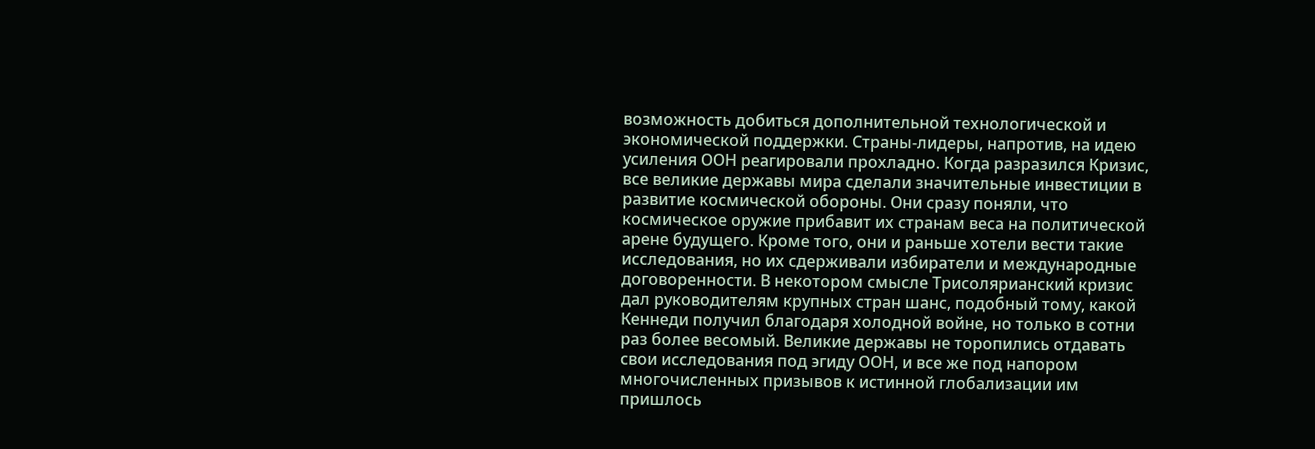возможность добиться дополнительной технологической и экономической поддержки. Страны-лидеры, напротив, на идею усиления ООН реагировали прохладно. Когда разразился Кризис, все великие державы мира сделали значительные инвестиции в развитие космической обороны. Они сразу поняли, что космическое оружие прибавит их странам веса на политической арене будущего. Кроме того, они и раньше хотели вести такие исследования, но их сдерживали избиратели и международные договоренности. В некотором смысле Трисолярианский кризис дал руководителям крупных стран шанс, подобный тому, какой Кеннеди получил благодаря холодной войне, но только в сотни раз более весомый. Великие державы не торопились отдавать свои исследования под эгиду ООН, и все же под напором многочисленных призывов к истинной глобализации им пришлось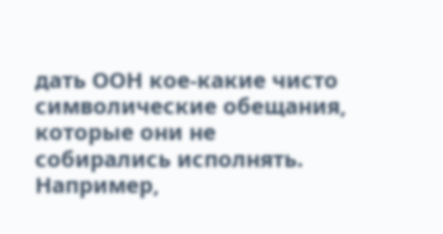дать ООН кое-какие чисто символические обещания, которые они не собирались исполнять. Например,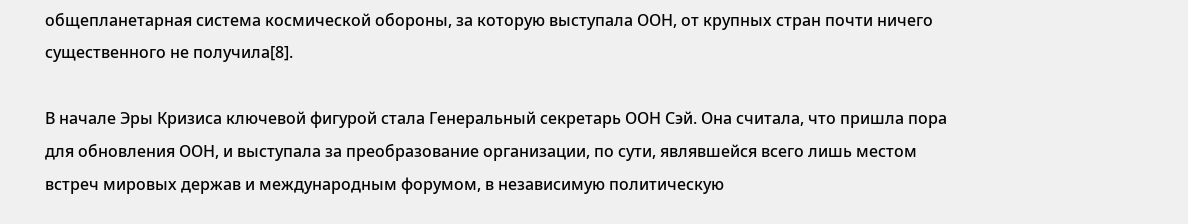общепланетарная система космической обороны, за которую выступала ООН, от крупных стран почти ничего существенного не получила[8].

В начале Эры Кризиса ключевой фигурой стала Генеральный секретарь ООН Сэй. Она считала, что пришла пора для обновления ООН, и выступала за преобразование организации, по сути, являвшейся всего лишь местом встреч мировых держав и международным форумом, в независимую политическую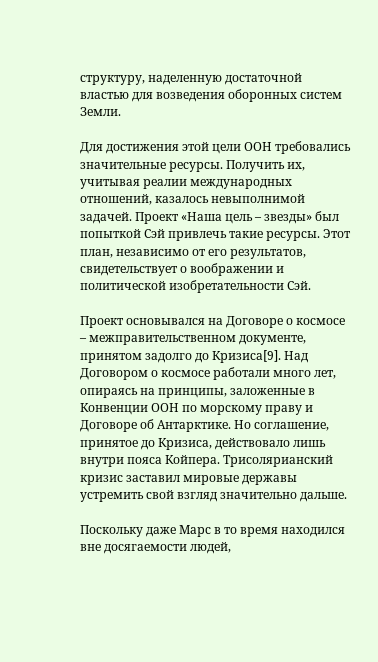структуру, наделенную достаточной властью для возведения оборонных систем Земли.

Для достижения этой цели ООН требовались значительные ресурсы. Получить их, учитывая реалии международных отношений, казалось невыполнимой задачей. Проект «Наша цель – звезды» был попыткой Сэй привлечь такие ресурсы. Этот план, независимо от его результатов, свидетельствует о воображении и политической изобретательности Сэй.

Проект основывался на Договоре о космосе – межправительственном документе, принятом задолго до Кризиса[9]. Над Договором о космосе работали много лет, опираясь на принципы, заложенные в Конвенции ООН по морскому праву и Договоре об Антарктике. Но соглашение, принятое до Кризиса, действовало лишь внутри пояса Койпера. Трисолярианский кризис заставил мировые державы устремить свой взгляд значительно дальше.

Поскольку даже Марс в то время находился вне досягаемости людей,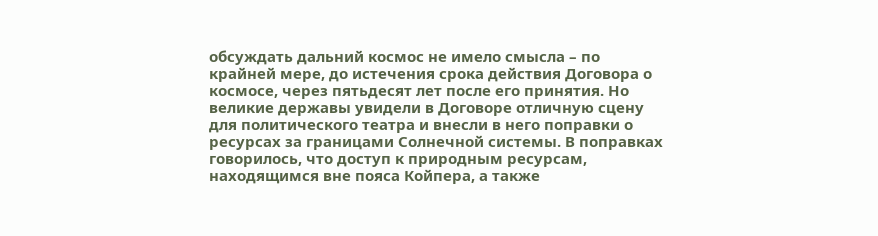обсуждать дальний космос не имело смысла – по крайней мере, до истечения срока действия Договора о космосе, через пятьдесят лет после его принятия. Но великие державы увидели в Договоре отличную сцену для политического театра и внесли в него поправки о ресурсах за границами Солнечной системы. В поправках говорилось, что доступ к природным ресурсам, находящимся вне пояса Койпера, а также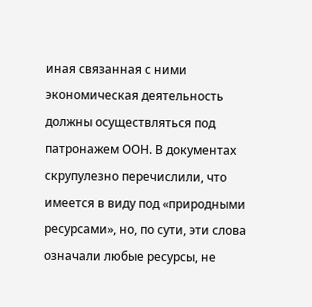иная связанная с ними экономическая деятельность должны осуществляться под патронажем ООН. В документах скрупулезно перечислили, что имеется в виду под «природными ресурсами», но, по сути, эти слова означали любые ресурсы, не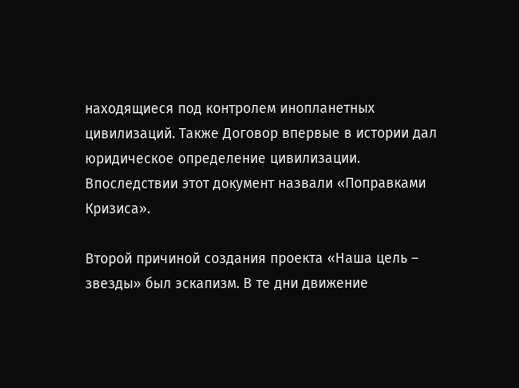находящиеся под контролем инопланетных цивилизаций. Также Договор впервые в истории дал юридическое определение цивилизации. Впоследствии этот документ назвали «Поправками Кризиса».

Второй причиной создания проекта «Наша цель – звезды» был эскапизм. В те дни движение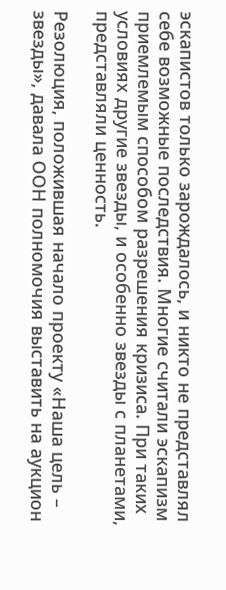эскапистов только зарождалось, и никто не представлял себе возможные последствия. Многие считали эскапизм приемлемым способом разрешения кризиса. При таких условиях другие звезды, и особенно звезды с планетами, представляли ценность.

Резолюция, положившая начало проекту «Наша цель – звезды», давала ООН полномочия выставить на аукцион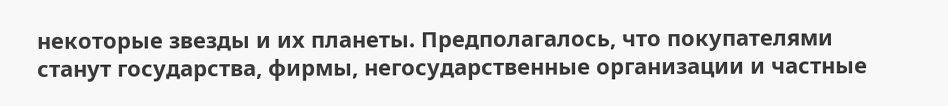некоторые звезды и их планеты. Предполагалось, что покупателями станут государства, фирмы, негосударственные организации и частные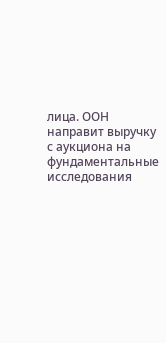лица. ООН направит выручку с аукциона на фундаментальные исследования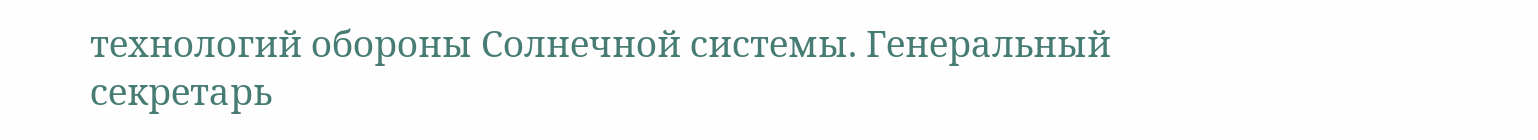технологий обороны Солнечной системы. Генеральный секретарь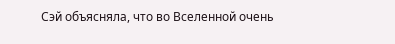Сэй объясняла, что во Вселенной очень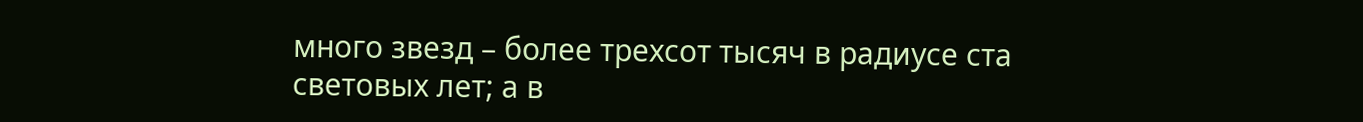много звезд – более трехсот тысяч в радиусе ста световых лет; а в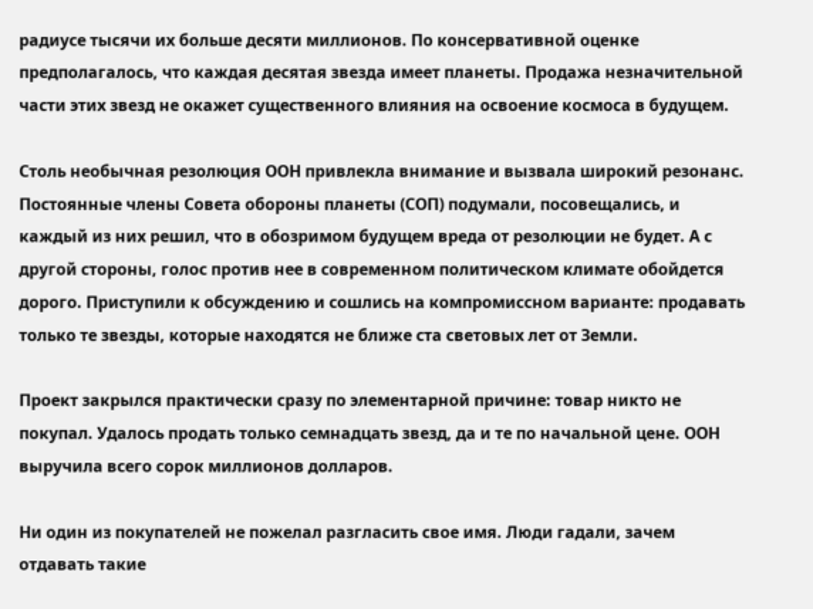радиусе тысячи их больше десяти миллионов. По консервативной оценке предполагалось, что каждая десятая звезда имеет планеты. Продажа незначительной части этих звезд не окажет существенного влияния на освоение космоса в будущем.

Столь необычная резолюция ООН привлекла внимание и вызвала широкий резонанс. Постоянные члены Совета обороны планеты (СОП) подумали, посовещались, и каждый из них решил, что в обозримом будущем вреда от резолюции не будет. А с другой стороны, голос против нее в современном политическом климате обойдется дорого. Приступили к обсуждению и сошлись на компромиссном варианте: продавать только те звезды, которые находятся не ближе ста световых лет от Земли.

Проект закрылся практически сразу по элементарной причине: товар никто не покупал. Удалось продать только семнадцать звезд, да и те по начальной цене. ООН выручила всего сорок миллионов долларов.

Ни один из покупателей не пожелал разгласить свое имя. Люди гадали, зачем отдавать такие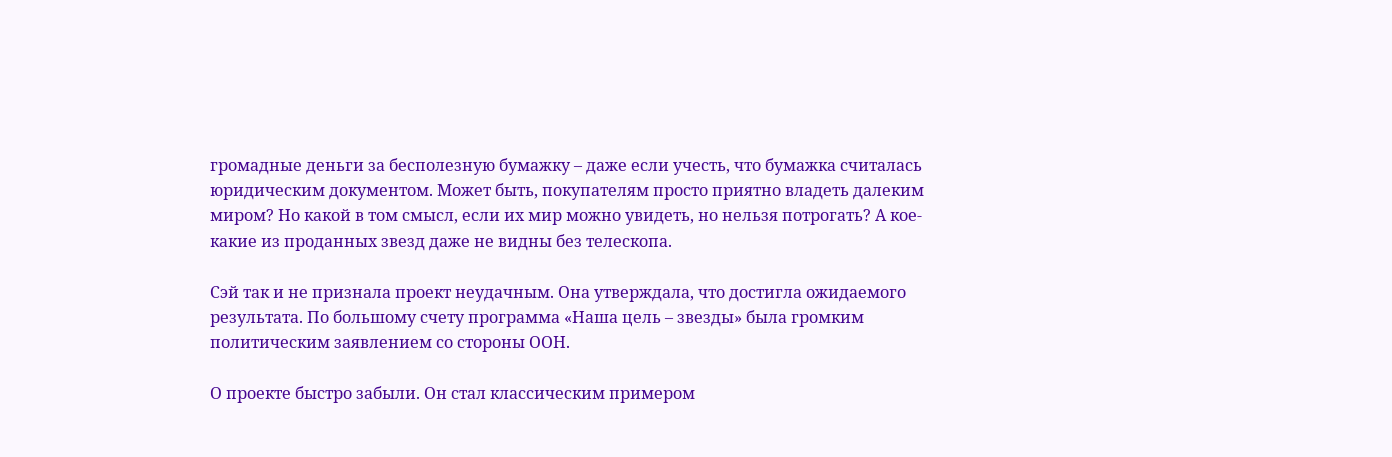громадные деньги за бесполезную бумажку – даже если учесть, что бумажка считалась юридическим документом. Может быть, покупателям просто приятно владеть далеким миром? Но какой в том смысл, если их мир можно увидеть, но нельзя потрогать? А кое-какие из проданных звезд даже не видны без телескопа.

Сэй так и не признала проект неудачным. Она утверждала, что достигла ожидаемого результата. По большому счету программа «Наша цель – звезды» была громким политическим заявлением со стороны ООН.

О проекте быстро забыли. Он стал классическим примером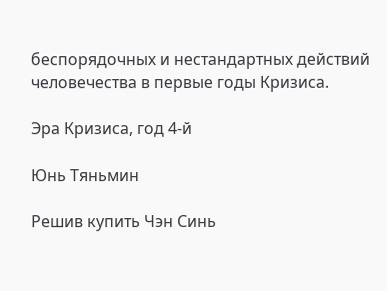беспорядочных и нестандартных действий человечества в первые годы Кризиса.

Эра Кризиса, год 4-й

Юнь Тяньмин

Решив купить Чэн Синь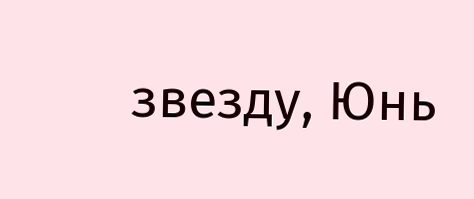звезду, Юнь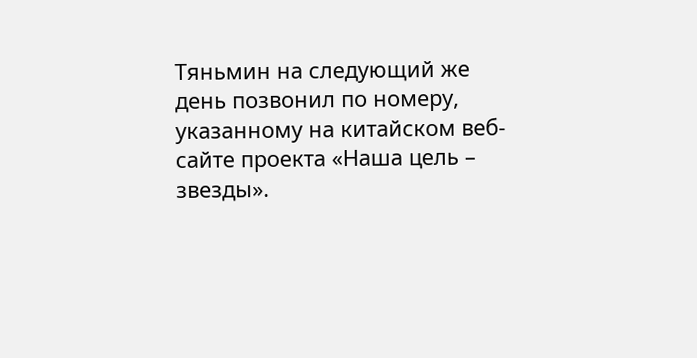Тяньмин на следующий же день позвонил по номеру, указанному на китайском веб-сайте проекта «Наша цель – звезды».